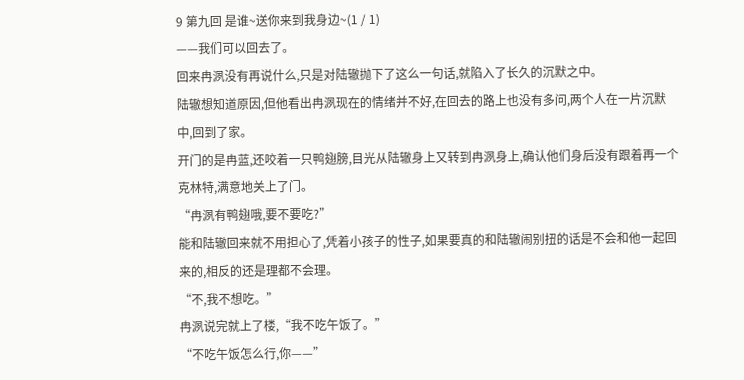9 第九回 是谁~送你来到我身边~(1 / 1)
——我们可以回去了。
回来冉洬没有再说什么,只是对陆辙抛下了这么一句话,就陷入了长久的沉默之中。
陆辙想知道原因,但他看出冉洬现在的情绪并不好,在回去的路上也没有多问,两个人在一片沉默中,回到了家。
开门的是冉蓝,还咬着一只鸭翅膀,目光从陆辙身上又转到冉洬身上,确认他们身后没有跟着再一个克林特,满意地关上了门。
“冉洬有鸭翅哦,要不要吃?”
能和陆辙回来就不用担心了,凭着小孩子的性子,如果要真的和陆辙闹别扭的话是不会和他一起回来的,相反的还是理都不会理。
“不,我不想吃。”
冉洬说完就上了楼,“我不吃午饭了。”
“不吃午饭怎么行,你——”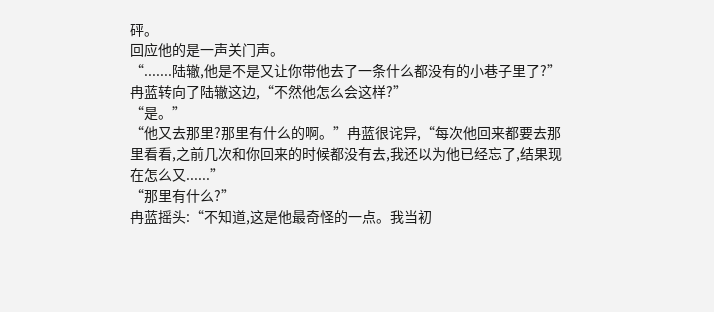砰。
回应他的是一声关门声。
“.......陆辙,他是不是又让你带他去了一条什么都没有的小巷子里了?”冉蓝转向了陆辙这边,“不然他怎么会这样?”
“是。”
“他又去那里?那里有什么的啊。”冉蓝很诧异,“每次他回来都要去那里看看,之前几次和你回来的时候都没有去,我还以为他已经忘了,结果现在怎么又......”
“那里有什么?”
冉蓝摇头:“不知道,这是他最奇怪的一点。我当初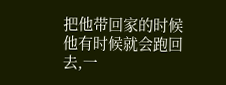把他带回家的时候他有时候就会跑回去,一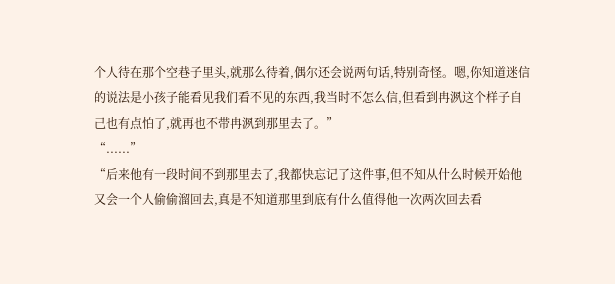个人待在那个空巷子里头,就那么待着,偶尔还会说两句话,特别奇怪。嗯,你知道迷信的说法是小孩子能看见我们看不见的东西,我当时不怎么信,但看到冉洬这个样子自己也有点怕了,就再也不带冉洬到那里去了。”
“......”
“后来他有一段时间不到那里去了,我都快忘记了这件事,但不知从什么时候开始他又会一个人偷偷溜回去,真是不知道那里到底有什么值得他一次两次回去看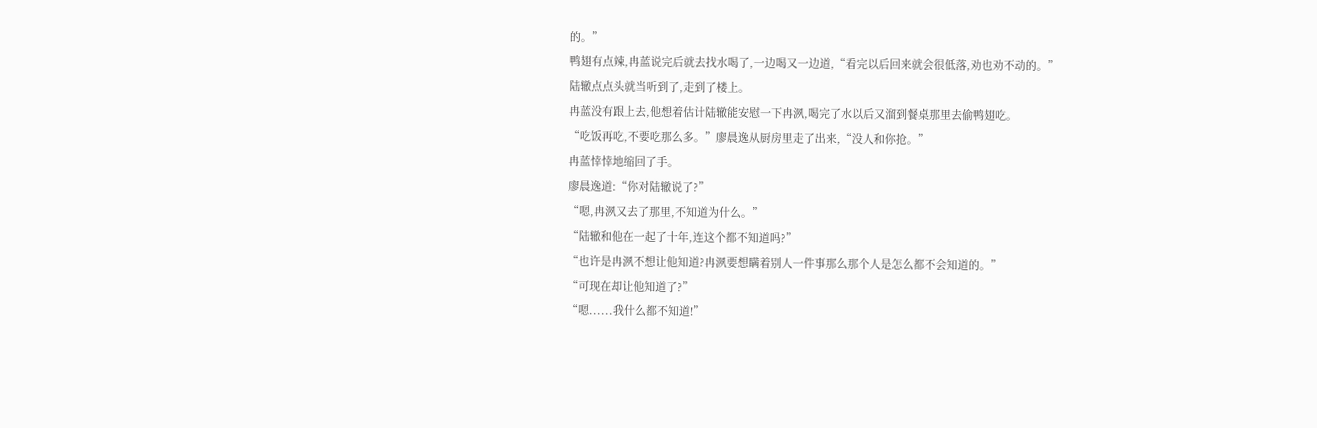的。”
鸭翅有点辣,冉蓝说完后就去找水喝了,一边喝又一边道,“看完以后回来就会很低落,劝也劝不动的。”
陆辙点点头就当听到了,走到了楼上。
冉蓝没有跟上去,他想着估计陆辙能安慰一下冉洬,喝完了水以后又溜到餐桌那里去偷鸭翅吃。
“吃饭再吃,不要吃那么多。”廖晨逸从厨房里走了出来,“没人和你抢。”
冉蓝悻悻地缩回了手。
廖晨逸道:“你对陆辙说了?”
“嗯,冉洬又去了那里,不知道为什么。”
“陆辙和他在一起了十年,连这个都不知道吗?”
“也许是冉洬不想让他知道?冉洬要想瞒着别人一件事那么那个人是怎么都不会知道的。”
“可现在却让他知道了?”
“嗯......我什么都不知道!”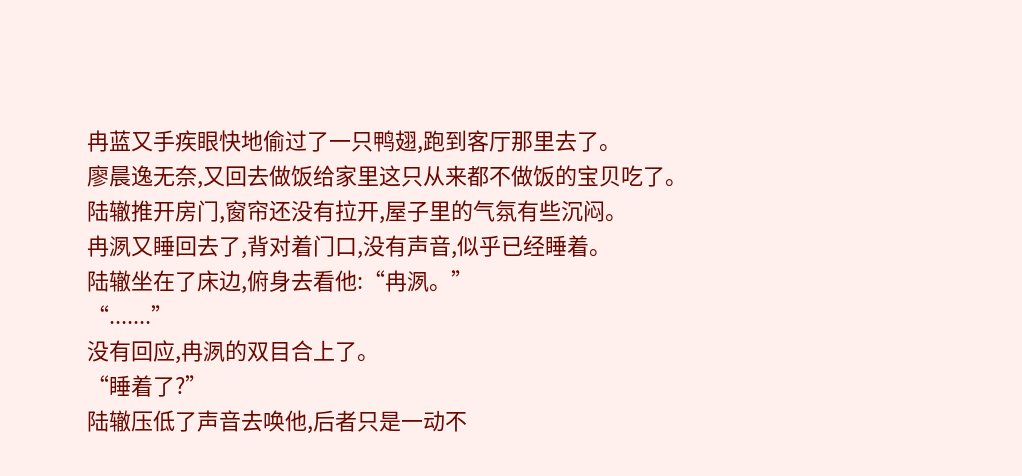冉蓝又手疾眼快地偷过了一只鸭翅,跑到客厅那里去了。
廖晨逸无奈,又回去做饭给家里这只从来都不做饭的宝贝吃了。
陆辙推开房门,窗帘还没有拉开,屋子里的气氛有些沉闷。
冉洬又睡回去了,背对着门口,没有声音,似乎已经睡着。
陆辙坐在了床边,俯身去看他:“冉洬。”
“.......”
没有回应,冉洬的双目合上了。
“睡着了?”
陆辙压低了声音去唤他,后者只是一动不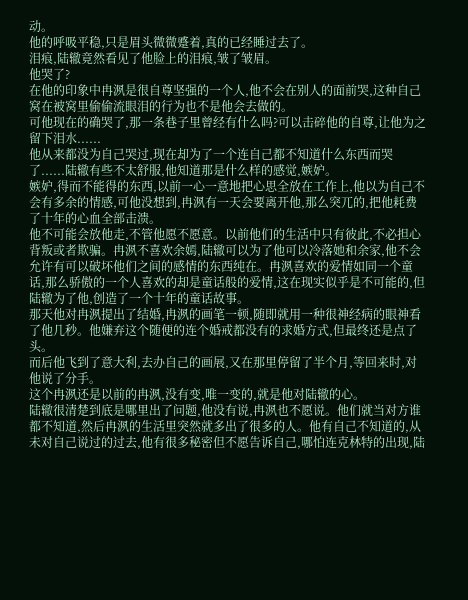动。
他的呼吸平稳,只是眉头微微蹙着,真的已经睡过去了。
泪痕,陆辙竟然看见了他脸上的泪痕,皱了皱眉。
他哭了?
在他的印象中冉洬是很自尊坚强的一个人,他不会在别人的面前哭,这种自己窝在被窝里偷偷流眼泪的行为也不是他会去做的。
可他现在的确哭了,那一条巷子里曾经有什么吗?可以击碎他的自尊,让他为之留下泪水......
他从来都没为自己哭过,现在却为了一个连自己都不知道什么东西而哭了......陆辙有些不太舒服,他知道那是什么样的感觉,嫉妒。
嫉妒,得而不能得的东西,以前一心一意地把心思全放在工作上,他以为自己不会有多余的情感,可他没想到,冉洬有一天会要离开他,那么突兀的,把他耗费了十年的心血全部击溃。
他不可能会放他走,不管他愿不愿意。以前他们的生活中只有彼此,不必担心背叛或者欺骗。冉洬不喜欢余嫣,陆辙可以为了他可以冷落她和余家,他不会允许有可以破坏他们之间的感情的东西纯在。冉洬喜欢的爱情如同一个童话,那么骄傲的一个人喜欢的却是童话般的爱情,这在现实似乎是不可能的,但陆辙为了他,创造了一个十年的童话故事。
那天他对冉洬提出了结婚,冉洬的画笔一顿,随即就用一种很神经病的眼神看了他几秒。他嫌弃这个随便的连个婚戒都没有的求婚方式,但最终还是点了头。
而后他飞到了意大利,去办自己的画展,又在那里停留了半个月,等回来时,对他说了分手。
这个冉洬还是以前的冉洬,没有变,唯一变的,就是他对陆辙的心。
陆辙很清楚到底是哪里出了问题,他没有说,冉洬也不愿说。他们就当对方谁都不知道,然后冉洬的生活里突然就多出了很多的人。他有自己不知道的,从未对自己说过的过去,他有很多秘密但不愿告诉自己,哪怕连克林特的出现,陆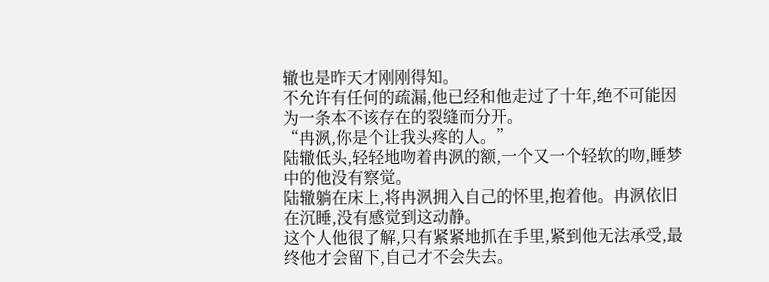辙也是昨天才刚刚得知。
不允许有任何的疏漏,他已经和他走过了十年,绝不可能因为一条本不该存在的裂缝而分开。
“冉洬,你是个让我头疼的人。”
陆辙低头,轻轻地吻着冉洬的额,一个又一个轻软的吻,睡梦中的他没有察觉。
陆辙躺在床上,将冉洬拥入自己的怀里,抱着他。冉洬依旧在沉睡,没有感觉到这动静。
这个人他很了解,只有紧紧地抓在手里,紧到他无法承受,最终他才会留下,自己才不会失去。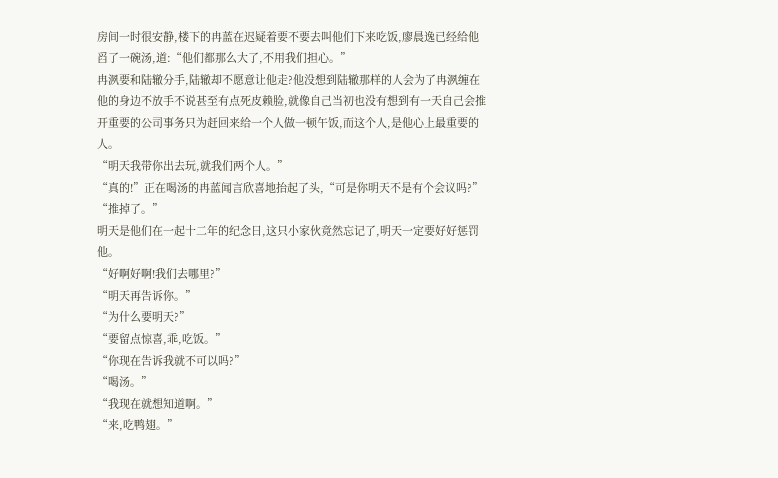房间一时很安静,楼下的冉蓝在迟疑着要不要去叫他们下来吃饭,廖晨逸已经给他舀了一碗汤,道:“他们都那么大了,不用我们担心。”
冉洬要和陆辙分手,陆辙却不愿意让他走?他没想到陆辙那样的人会为了冉洬缠在他的身边不放手不说甚至有点死皮赖脸,就像自己当初也没有想到有一天自己会推开重要的公司事务只为赶回来给一个人做一顿午饭,而这个人,是他心上最重要的人。
“明天我带你出去玩,就我们两个人。”
“真的!”正在喝汤的冉蓝闻言欣喜地抬起了头,“可是你明天不是有个会议吗?”
“推掉了。”
明天是他们在一起十二年的纪念日,这只小家伙竟然忘记了,明天一定要好好惩罚他。
“好啊好啊!我们去哪里?”
“明天再告诉你。”
“为什么要明天?”
“要留点惊喜,乖,吃饭。”
“你现在告诉我就不可以吗?”
“喝汤。”
“我现在就想知道啊。”
“来,吃鸭翅。”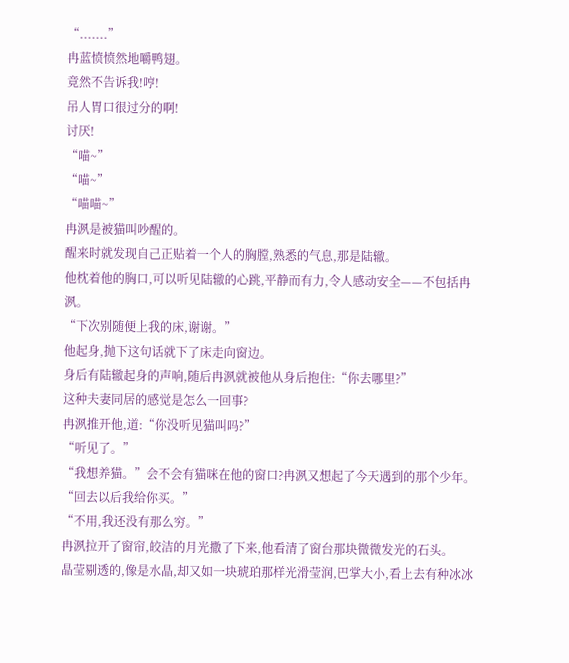“.......”
冉蓝愤愤然地嚼鸭翅。
竟然不告诉我!哼!
吊人胃口很过分的啊!
讨厌!
“喵~”
“喵~”
“喵喵~”
冉洬是被猫叫吵醒的。
醒来时就发现自己正贴着一个人的胸膛,熟悉的气息,那是陆辙。
他枕着他的胸口,可以听见陆辙的心跳,平静而有力,令人感动安全——不包括冉洬。
“下次别随便上我的床,谢谢。”
他起身,抛下这句话就下了床走向窗边。
身后有陆辙起身的声响,随后冉洬就被他从身后抱住:“你去哪里?”
这种夫妻同居的感觉是怎么一回事?
冉洬推开他,道:“你没听见猫叫吗?”
“听见了。”
“我想养猫。”会不会有猫咪在他的窗口?冉洬又想起了今天遇到的那个少年。
“回去以后我给你买。”
“不用,我还没有那么穷。”
冉洬拉开了窗帘,皎洁的月光撒了下来,他看清了窗台那块微微发光的石头。
晶莹剔透的,像是水晶,却又如一块琥珀那样光滑莹润,巴掌大小,看上去有种冰冰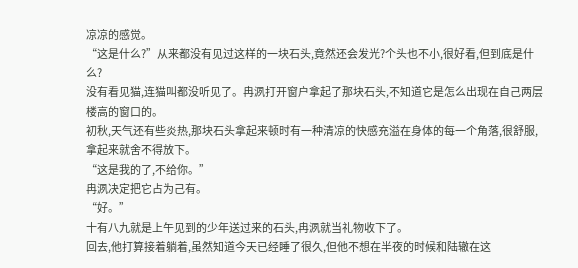凉凉的感觉。
“这是什么?”从来都没有见过这样的一块石头,竟然还会发光?个头也不小,很好看,但到底是什么?
没有看见猫,连猫叫都没听见了。冉洬打开窗户拿起了那块石头,不知道它是怎么出现在自己两层楼高的窗口的。
初秋,天气还有些炎热,那块石头拿起来顿时有一种清凉的快感充溢在身体的每一个角落,很舒服,拿起来就舍不得放下。
“这是我的了,不给你。”
冉洬决定把它占为己有。
“好。”
十有八九就是上午见到的少年送过来的石头,冉洬就当礼物收下了。
回去,他打算接着躺着,虽然知道今天已经睡了很久,但他不想在半夜的时候和陆辙在这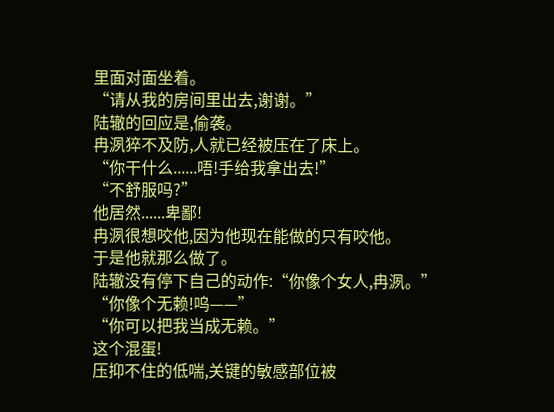里面对面坐着。
“请从我的房间里出去,谢谢。”
陆辙的回应是,偷袭。
冉洬猝不及防,人就已经被压在了床上。
“你干什么......唔!手给我拿出去!”
“不舒服吗?”
他居然......卑鄙!
冉洬很想咬他,因为他现在能做的只有咬他。
于是他就那么做了。
陆辙没有停下自己的动作:“你像个女人,冉洬。”
“你像个无赖!呜——”
“你可以把我当成无赖。”
这个混蛋!
压抑不住的低喘,关键的敏感部位被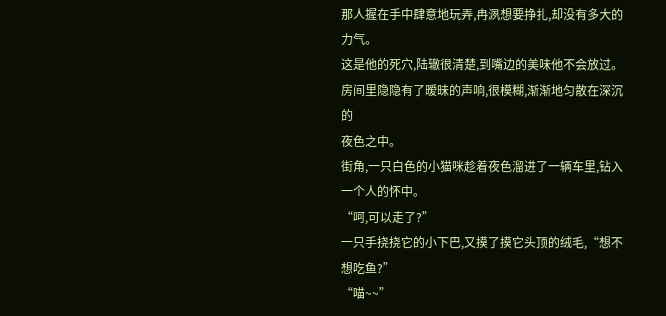那人握在手中肆意地玩弄,冉洬想要挣扎,却没有多大的力气。
这是他的死穴,陆辙很清楚,到嘴边的美味他不会放过。
房间里隐隐有了暧昧的声响,很模糊,渐渐地匀散在深沉的
夜色之中。
街角,一只白色的小猫咪趁着夜色溜进了一辆车里,钻入一个人的怀中。
“呵,可以走了?”
一只手挠挠它的小下巴,又摸了摸它头顶的绒毛,“想不想吃鱼?”
“喵~~”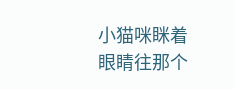小猫咪眯着眼睛往那个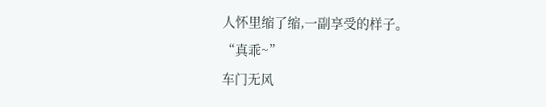人怀里缩了缩,一副享受的样子。
“真乖~”
车门无风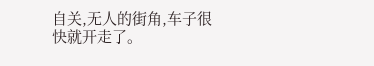自关,无人的街角,车子很快就开走了。